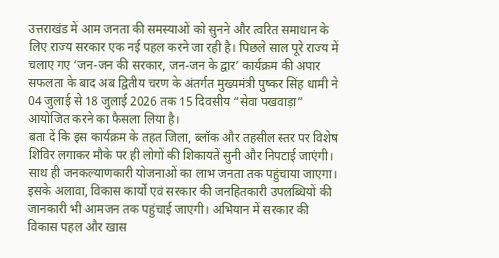उत्तराखंड में आम जनता की समस्याओं को सुनने और त्वरित समाधान के लिए राज्य सरकार एक नई पहल करने जा रही है। पिछले साल पूरे राज्य में चलाए गए ‘जन-जन की सरकार, जन-जन के द्वार’ कार्यक्रम की अपार सफलता के बाद अब द्वितीय चरण के अंतर्गत मुख्यमंत्री पुष्कर सिंह धामी ने 04 जुलाई से 18 जुलाई 2026 तक 15 दिवसीय “सेवा पखवाड़ा” आयोजित करने का फैसला लिया है।
बता दें कि इस कार्यक्रम के तहत जिला, ब्लॉक और तहसील स्तर पर विशेष शिविर लगाकर मौके पर ही लोगों की शिकायतें सुनी और निपटाई जाएंगी। साथ ही जनकल्याणकारी योजनाओं का लाभ जनता तक पहुंचाया जाएगा। इसके अलावा, विकास कार्यों एवं सरकार की जनहितकारी उपलब्धियों की जानकारी भी आमजन तक पहुंचाई जाएगी। अभियान में सरकार की विकास पहल और खास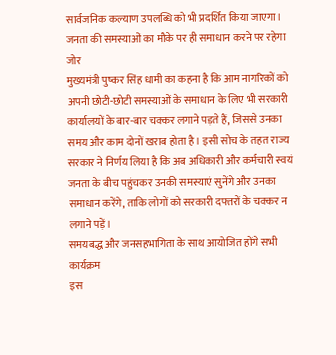सार्वजनिक कल्याण उपलब्धि को भी प्रदर्शित किया जाएगा।
जनता की समस्याओं का मौके पर ही समाधान करने पर रहेगा जोर
मुख्यमंत्री पुष्कर सिंह धामी का कहना है कि आम नागरिकों को अपनी छोटी-छोटी समस्याओं के समाधान के लिए भी सरकारी कार्यालयों के बार-बार चक्कर लगाने पड़ते हैं, जिससे उनका समय और काम दोनों खराब होता है। इसी सोच के तहत राज्य सरकार ने निर्णय लिया है कि अब अधिकारी और कर्मचारी स्वयं जनता के बीच पहुंचकर उनकी समस्याएं सुनेंगे और उनका समाधान करेंगे, ताकि लोगों को सरकारी दफ्तरों के चक्कर न लगाने पड़ें।
समयबद्ध और जनसहभागिता के साथ आयोजित होंगे सभी कार्यक्रम
इस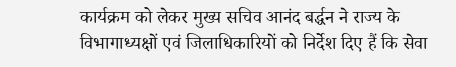कार्यक्रम को लेकर मुख्य सचिव आनंद बर्द्धन ने राज्य के विभागाध्यक्षों एवं जिलाधिकारियों को निर्देश दिए हैं कि सेवा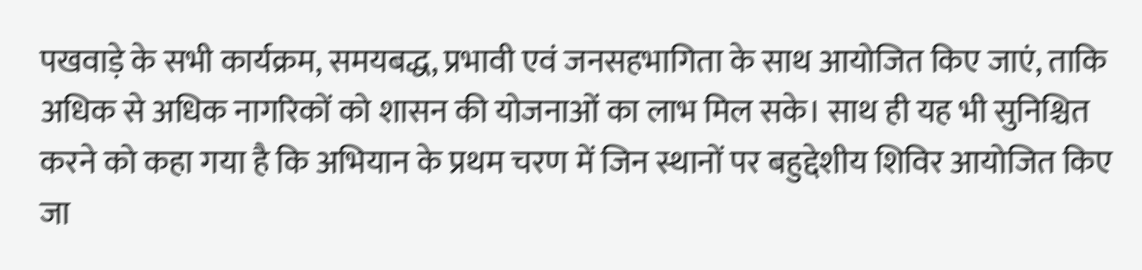पखवाड़े के सभी कार्यक्रम, समयबद्ध, प्रभावी एवं जनसहभागिता के साथ आयोजित किए जाएं, ताकि अधिक से अधिक नागरिकों को शासन की योजनाओं का लाभ मिल सके। साथ ही यह भी सुनिश्चित करने को कहा गया है कि अभियान के प्रथम चरण में जिन स्थानों पर बहुद्देशीय शिविर आयोजित किए जा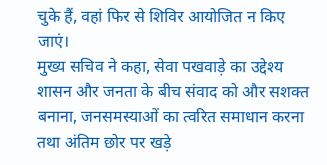चुके हैं, वहां फिर से शिविर आयोजित न किए जाएं।
मुख्य सचिव ने कहा, सेवा पखवाड़े का उद्देश्य शासन और जनता के बीच संवाद को और सशक्त बनाना, जनसमस्याओं का त्वरित समाधान करना तथा अंतिम छोर पर खड़े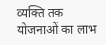व्यक्ति तक योजनाओं का लाभ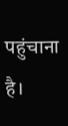पहुंचाना है।